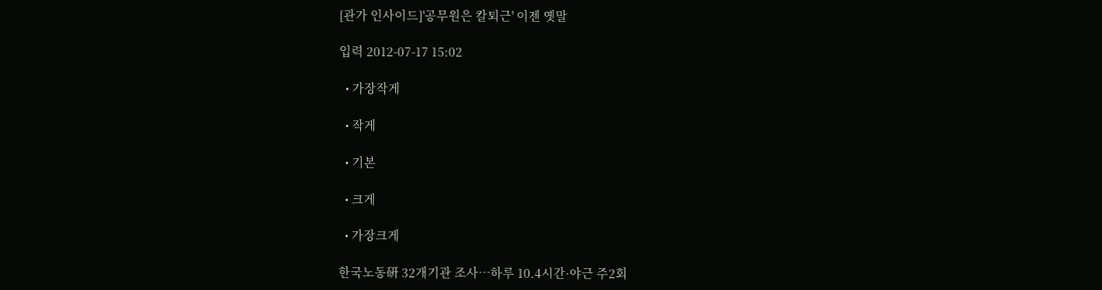[관가 인사이드]'공무원은 칼퇴근' 이젠 옛말

입력 2012-07-17 15:02

  • 가장작게

  • 작게

  • 기본

  • 크게

  • 가장크게

한국노동硏 32개기관 조사…하루 10.4시간·야근 주2회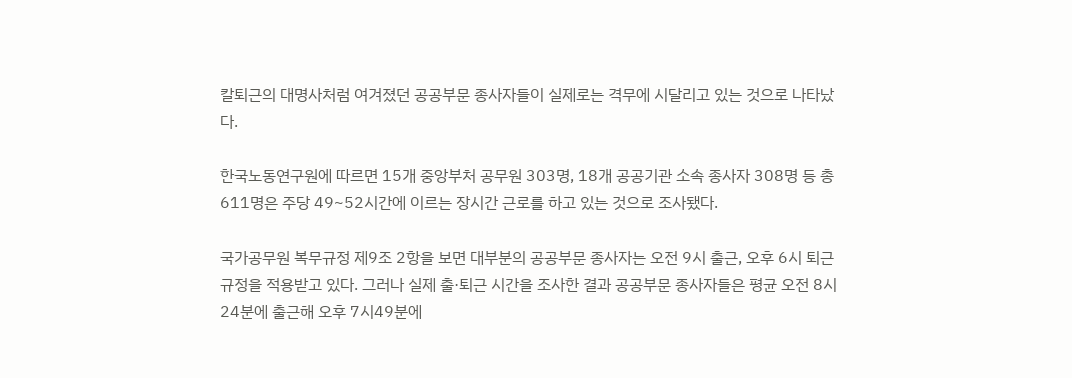칼퇴근의 대명사처럼 여겨졌던 공공부문 종사자들이 실제로는 격무에 시달리고 있는 것으로 나타났다.

한국노동연구원에 따르면 15개 중앙부처 공무원 303명, 18개 공공기관 소속 종사자 308명 등 총 611명은 주당 49~52시간에 이르는 장시간 근로를 하고 있는 것으로 조사됐다.

국가공무원 복무규정 제9조 2항을 보면 대부분의 공공부문 종사자는 오전 9시 출근, 오후 6시 퇴근 규정을 적용받고 있다. 그러나 실제 출·퇴근 시간을 조사한 결과 공공부문 종사자들은 평균 오전 8시24분에 출근해 오후 7시49분에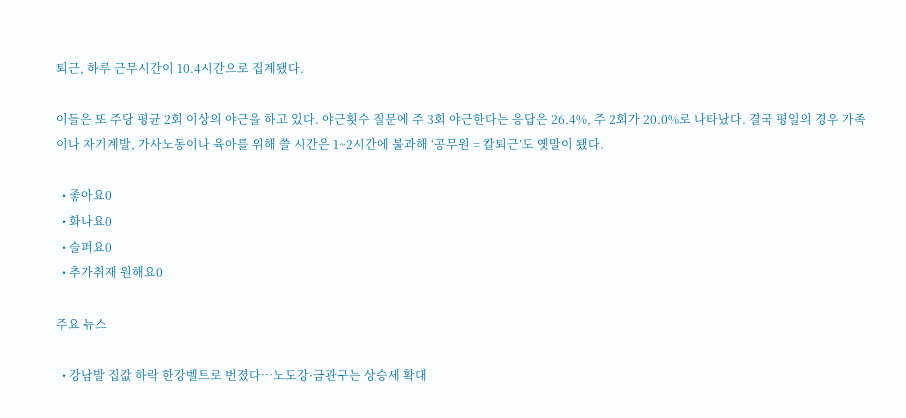퇴근, 하루 근무시간이 10.4시간으로 집계됐다.

이들은 또 주당 평균 2회 이상의 야근을 하고 있다. 야근횟수 질문에 주 3회 야근한다는 응답은 26.4%, 주 2회가 20.0%로 나타났다. 결국 평일의 경우 가족이나 자기계발, 가사노동이나 육아를 위해 쓸 시간은 1~2시간에 불과해 ‘공무원 = 칼퇴근’도 옛말이 됐다.

  • 좋아요0
  • 화나요0
  • 슬퍼요0
  • 추가취재 원해요0

주요 뉴스

  • 강남발 집값 하락 한강벨트로 번졌다⋯노도강·금관구는 상승세 확대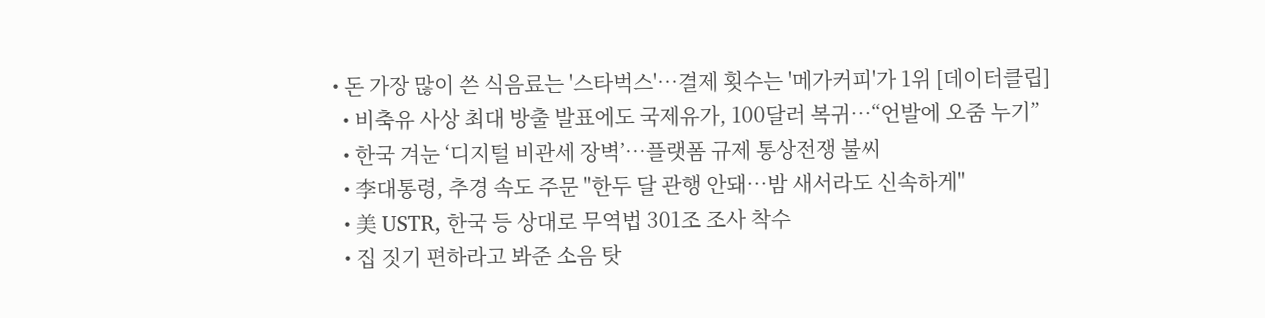• 돈 가장 많이 쓴 식음료는 '스타벅스'…결제 횟수는 '메가커피'가 1위 [데이터클립]
  • 비축유 사상 최대 방출 발표에도 국제유가, 100달러 복귀⋯“언발에 오줌 누기”
  • 한국 겨눈 ‘디지털 비관세 장벽’…플랫폼 규제 통상전쟁 불씨
  • 李대통령, 추경 속도 주문 "한두 달 관행 안돼…밤 새서라도 신속하게"
  • 美 USTR, 한국 등 상대로 무역법 301조 조사 착수
  • 집 짓기 편하라고 봐준 소음 탓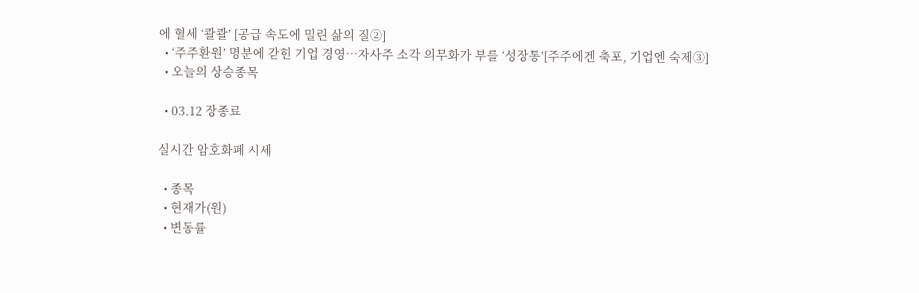에 혈세 ‘콸콸’ [공급 속도에 밀린 삶의 질②]
  • ‘주주환원’ 명분에 갇힌 기업 경영…자사주 소각 의무화가 부를 ‘성장통’[주주에겐 축포, 기업엔 숙제③]
  • 오늘의 상승종목

  • 03.12 장종료

실시간 암호화폐 시세

  • 종목
  • 현재가(원)
  • 변동률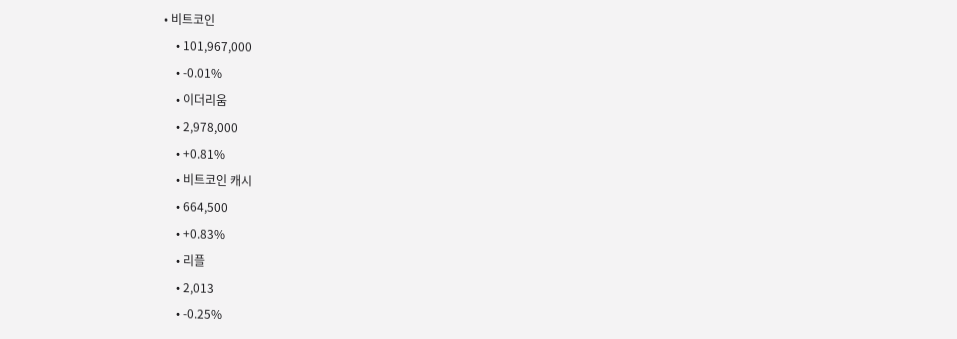• 비트코인
    • 101,967,000
    • -0.01%
    • 이더리움
    • 2,978,000
    • +0.81%
    • 비트코인 캐시
    • 664,500
    • +0.83%
    • 리플
    • 2,013
    • -0.25%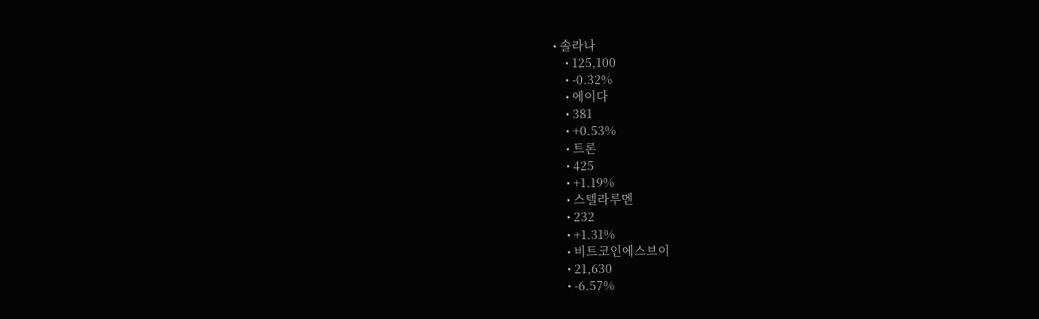• 솔라나
    • 125,100
    • -0.32%
    • 에이다
    • 381
    • +0.53%
    • 트론
    • 425
    • +1.19%
    • 스텔라루멘
    • 232
    • +1.31%
    • 비트코인에스브이
    • 21,630
    • -6.57%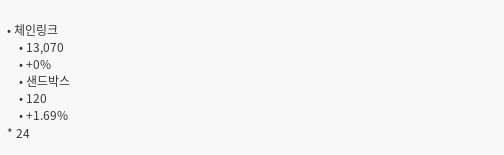• 체인링크
    • 13,070
    • +0%
    • 샌드박스
    • 120
    • +1.69%
* 24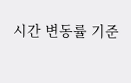시간 변동률 기준